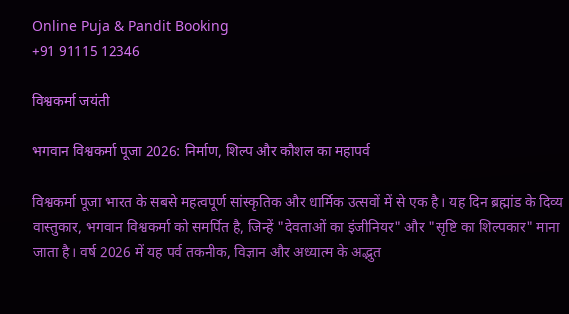Online Puja & Pandit Booking
+91 91115 12346

विश्वकर्मा जयंती

भगवान विश्वकर्मा पूजा 2026: निर्माण, शिल्प और कौशल का महापर्व

विश्वकर्मा पूजा भारत के सबसे महत्वपूर्ण सांस्कृतिक और धार्मिक उत्सवों में से एक है। यह दिन ब्रह्मांड के दिव्य वास्तुकार, भगवान विश्वकर्मा को समर्पित है, जिन्हें "देवताओं का इंजीनियर" और "सृष्टि का शिल्पकार" माना जाता है। वर्ष 2026 में यह पर्व तकनीक, विज्ञान और अध्यात्म के अद्भुत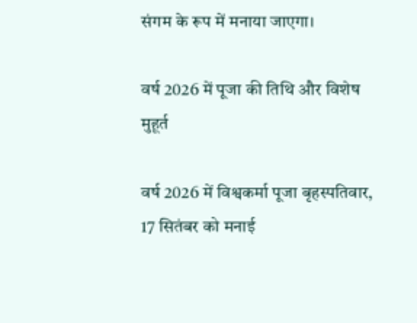संगम के रूप में मनाया जाएगा।

वर्ष 2026 में पूजा की तिथि और विशेष मुहूर्त

वर्ष 2026 में विश्वकर्मा पूजा बृहस्पतिवार, 17 सितंबर को मनाई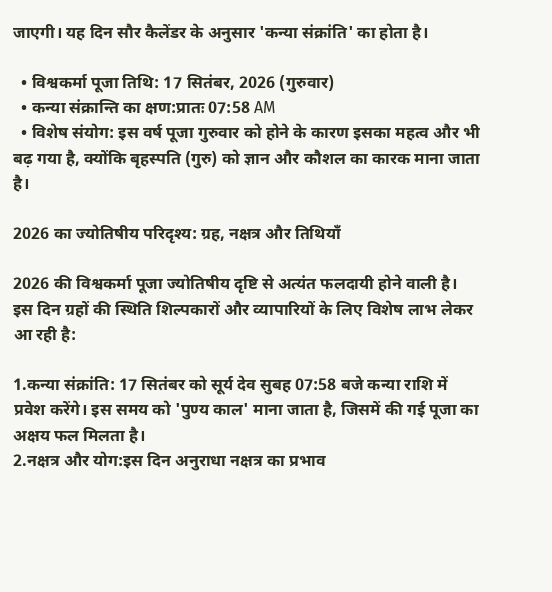जाएगी। यह दिन सौर कैलेंडर के अनुसार 'कन्या संक्रांति' का होता है।

  • विश्वकर्मा पूजा तिथि: 17 सितंबर, 2026 (गुरुवार)
  • कन्या संक्रान्ति का क्षण:प्रातः 07:58 AM
  • विशेष संयोग: इस वर्ष पूजा गुरुवार को होने के कारण इसका महत्व और भी बढ़ गया है, क्योंकि बृहस्पति (गुरु) को ज्ञान और कौशल का कारक माना जाता है।

2026 का ज्योतिषीय परिदृश्य: ग्रह, नक्षत्र और तिथियाँ

2026 की विश्वकर्मा पूजा ज्योतिषीय दृष्टि से अत्यंत फलदायी होने वाली है। इस दिन ग्रहों की स्थिति शिल्पकारों और व्यापारियों के लिए विशेष लाभ लेकर आ रही है:

1.कन्या संक्रांति: 17 सितंबर को सूर्य देव सुबह 07:58 बजे कन्या राशि में प्रवेश करेंगे। इस समय को 'पुण्य काल' माना जाता है, जिसमें की गई पूजा का अक्षय फल मिलता है।
2.नक्षत्र और योग:इस दिन अनुराधा नक्षत्र का प्रभाव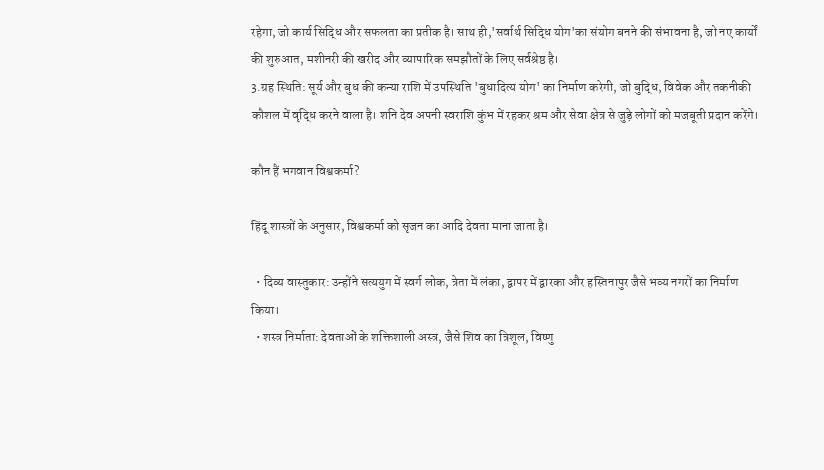रहेगा, जो कार्य सिद्धि और सफलता का प्रतीक है। साथ ही,'सर्वार्थ सिद्धि योग'का संयोग बनने की संभावना है, जो नए कार्यों की शुरुआत, मशीनरी की खरीद और व्यापारिक समझौतों के लिए सर्वश्रेष्ठ है।
3.ग्रह स्थिति: सूर्य और बुध की कन्या राशि में उपस्थिति 'बुधादित्य योग' का निर्माण करेगी, जो बुद्धि, विवेक और तकनीकी कौशल में वृद्धि करने वाला है। शनि देव अपनी स्वराशि कुंभ में रहकर श्रम और सेवा क्षेत्र से जुड़े लोगों को मजबूती प्रदान करेंगे।

कौन हैं भगवान विश्वकर्मा?

हिंदू शास्त्रों के अनुसार, विश्वकर्मा को सृजन का आदि देवता माना जाता है।

  • दिव्य वास्तुकार: उन्होंने सत्ययुग में स्वर्ग लोक, त्रेता में लंका, द्वापर में द्वारका और हस्तिनापुर जैसे भव्य नगरों का निर्माण किया।
  • शस्त्र निर्माता: देवताओं के शक्तिशाली अस्त्र, जैसे शिव का त्रिशूल, विष्णु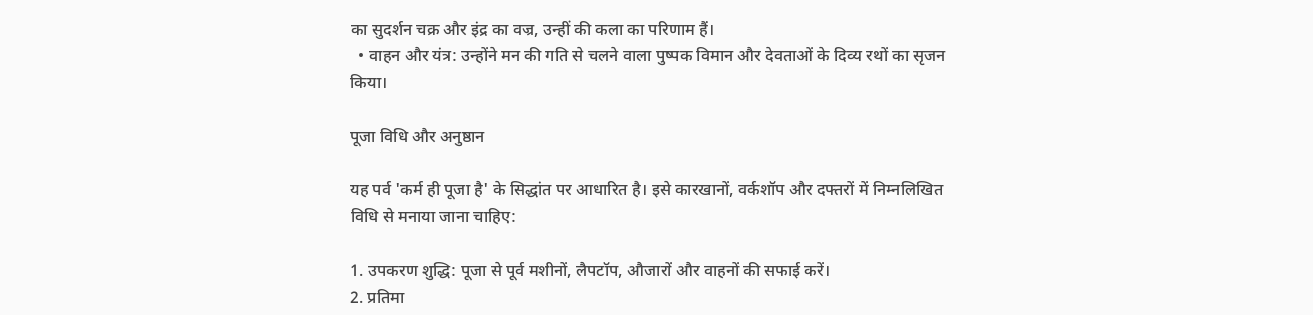का सुदर्शन चक्र और इंद्र का वज्र, उन्हीं की कला का परिणाम हैं।
  • वाहन और यंत्र: उन्होंने मन की गति से चलने वाला पुष्पक विमान और देवताओं के दिव्य रथों का सृजन किया।

पूजा विधि और अनुष्ठान

यह पर्व 'कर्म ही पूजा है' के सिद्धांत पर आधारित है। इसे कारखानों, वर्कशॉप और दफ्तरों में निम्नलिखित विधि से मनाया जाना चाहिए:

1. उपकरण शुद्धि: पूजा से पूर्व मशीनों, लैपटॉप, औजारों और वाहनों की सफाई करें।
2. प्रतिमा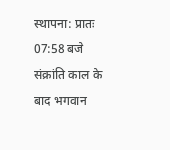स्थापना: प्रातः 07:58 बजे संक्रांति काल के बाद भगवान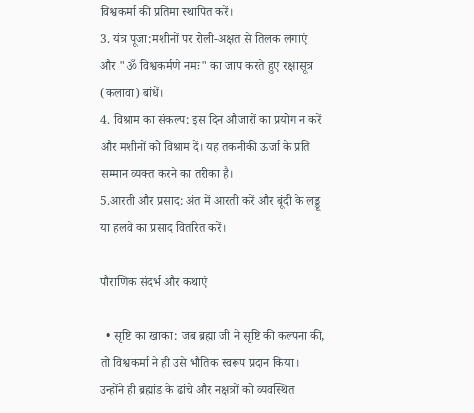विश्वकर्मा की प्रतिमा स्थापित करें।
3. यंत्र पूजा:मशीनों पर रोली-अक्षत से तिलक लगाएं और "ॐ विश्वकर्मणे नमः" का जाप करते हुए रक्षासूत्र (कलावा) बांधें।
4. विश्राम का संकल्प: इस दिन औजारों का प्रयोग न करें और मशीनों को विश्राम दें। यह तकनीकी ऊर्जा के प्रति सम्मान व्यक्त करने का तरीका है।
5.आरती और प्रसाद: अंत में आरती करें और बूंदी के लड्डू या हलवे का प्रसाद वितरित करें।

पौराणिक संदर्भ और कथाएं

  • सृष्टि का खाका: जब ब्रह्मा जी ने सृष्टि की कल्पना की, तो विश्वकर्मा ने ही उसे भौतिक स्वरूप प्रदान किया। उन्होंने ही ब्रह्मांड के ढांचे और नक्षत्रों को व्यवस्थित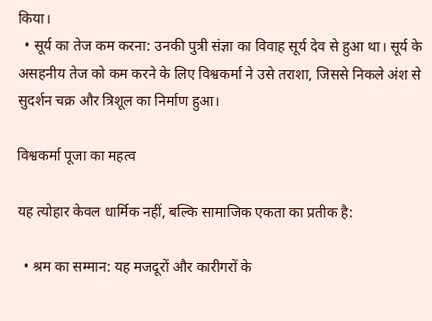किया।
  • सूर्य का तेज कम करना: उनकी पुत्री संज्ञा का विवाह सूर्य देव से हुआ था। सूर्य के असहनीय तेज को कम करने के लिए विश्वकर्मा ने उसे तराशा, जिससे निकले अंश से सुदर्शन चक्र और त्रिशूल का निर्माण हुआ।

विश्वकर्मा पूजा का महत्व

यह त्योहार केवल धार्मिक नहीं, बल्कि सामाजिक एकता का प्रतीक है:

  • श्रम का सम्मान: यह मजदूरों और कारीगरों के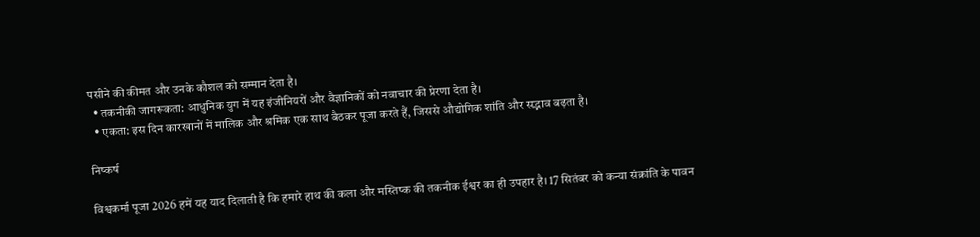पसीने की कीमत और उनके कौशल को सम्मान देता है।
  • तकनीकी जागरूकता: आधुनिक युग में यह इंजीनियरों और वैज्ञानिकों को नवाचार की प्रेरणा देता है।
  • एकता: इस दिन कारखानों में मालिक और श्रमिक एक साथ बैठकर पूजा करते हैं, जिससे औद्योगिक शांति और सद्भाव बढ़ता है।

निष्कर्ष

विश्वकर्मा पूजा 2026 हमें यह याद दिलाती है कि हमारे हाथ की कला और मस्तिष्क की तकनीक ईश्वर का ही उपहार है। 17 सितंबर को कन्या संक्रांति के पावन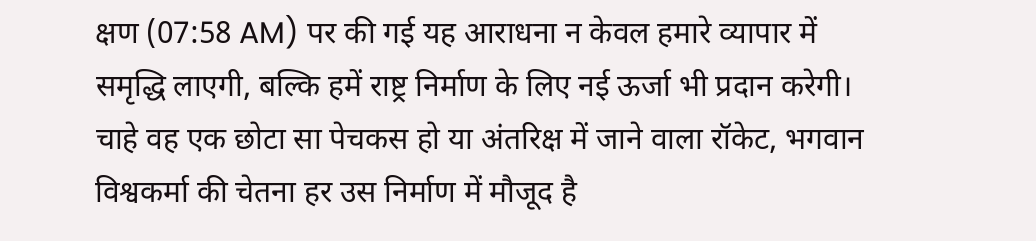क्षण (07:58 AM) पर की गई यह आराधना न केवल हमारे व्यापार में समृद्धि लाएगी, बल्कि हमें राष्ट्र निर्माण के लिए नई ऊर्जा भी प्रदान करेगी। चाहे वह एक छोटा सा पेचकस हो या अंतरिक्ष में जाने वाला रॉकेट, भगवान विश्वकर्मा की चेतना हर उस निर्माण में मौजूद है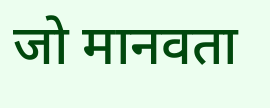जो मानवता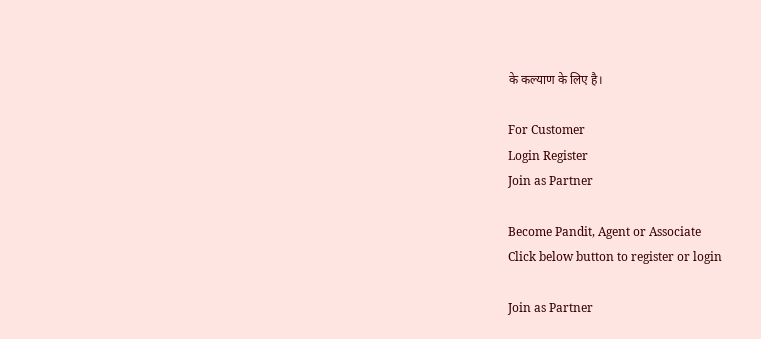के कल्याण के लिए है।

For Customer
Login Register
Join as Partner

Become Pandit, Agent or Associate
Click below button to register or login

Join as Partner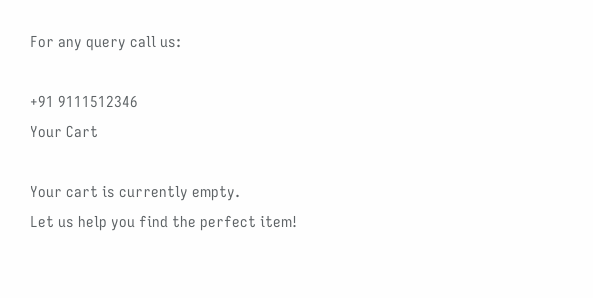For any query call us:

+91 9111512346
Your Cart

Your cart is currently empty.
Let us help you find the perfect item!